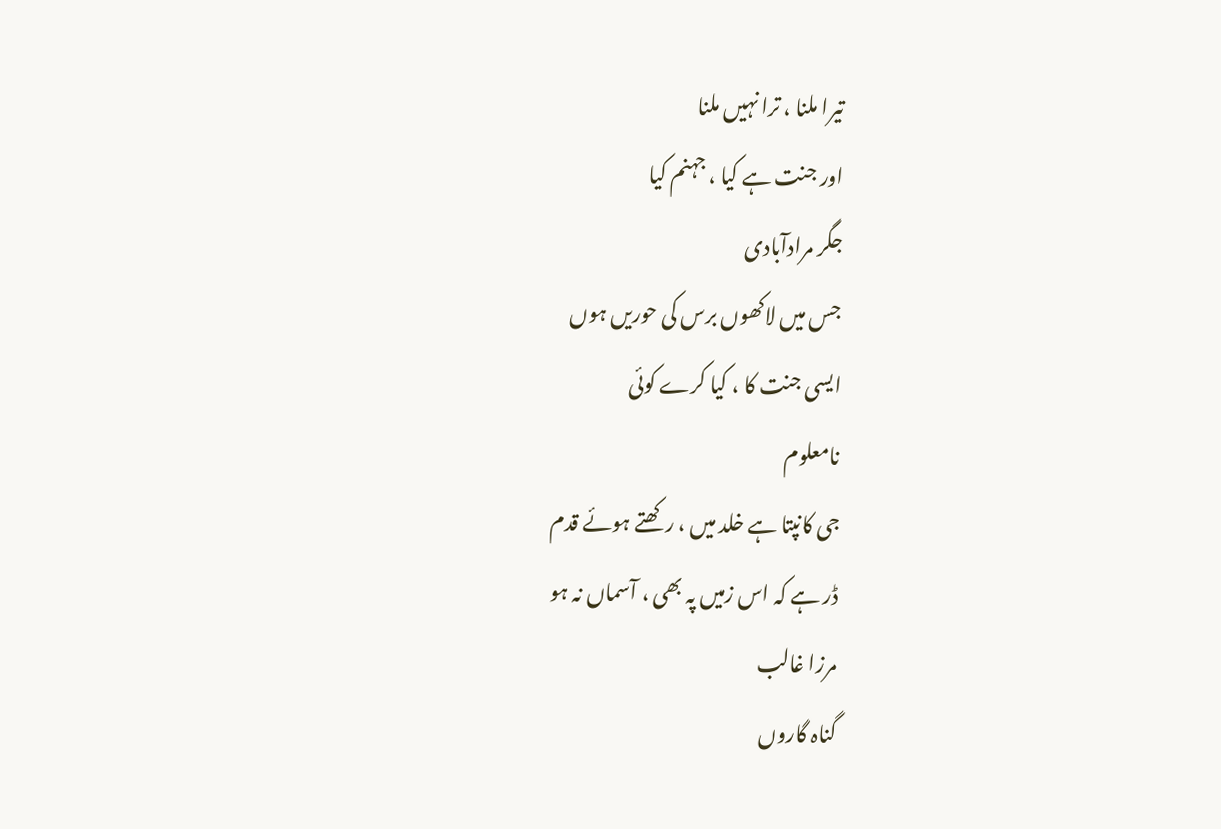تیرا ملنا ، ترا نہیں ملنا
اور جنت ہے کیا ، جہنم کیا
جگر مرادآبادی
جس میں لاکھوں برس کی حوریں ہوں
ایسی جنت کا ، کیا کرے کوئی
نامعلوم
جی کانپتا ہے خلد میں ، رکھتے ہوئے قدم
ڈر ہے کہ اس زمیں پہ بھی ، آسماں نہ ہو
مرزا غالب
گناہ گاروں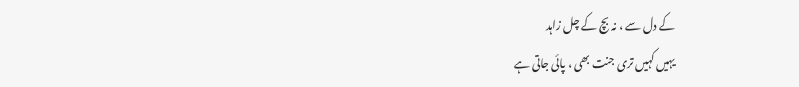کے دل سے ، نہ بچ کے چل زاہد
یہیں کہیں تری جنت بھی ، پائی جاتی ہے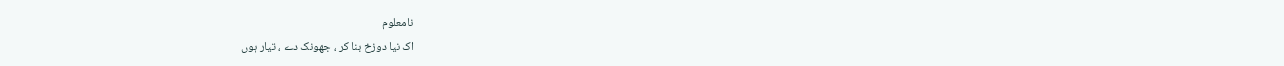نامعلوم
اک نیا دوزخ بنا کر ، جھونک دے ، تیار ہوں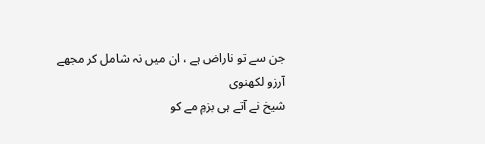جن سے تو ناراض ہے ، ان میں نہ شامل کر مجھے
آرزو لکھنوی
شیخ نے آتے ہی بزمِ مے کو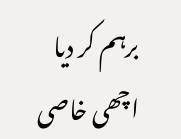برہم کر دیا
اچھی خاصی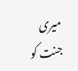میری جنت کو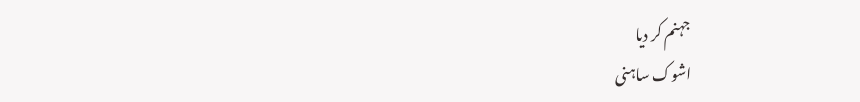جہنم کر دیا
اشوک ساہنی